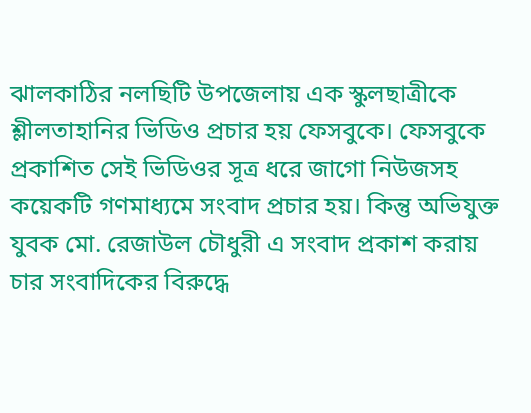ঝালকাঠির নলছিটি উপজেলায় এক স্কুলছাত্রীকে শ্লীলতাহানির ভিডিও প্রচার হয় ফেসবুকে। ফেসবুকে প্রকাশিত সেই ভিডিওর সূত্র ধরে জাগো নিউজসহ কয়েকটি গণমাধ্যমে সংবাদ প্রচার হয়। কিন্তু অভিযুক্ত যুবক মো. রেজাউল চৌধুরী এ সংবাদ প্রকাশ করায় চার সংবাদিকের বিরুদ্ধে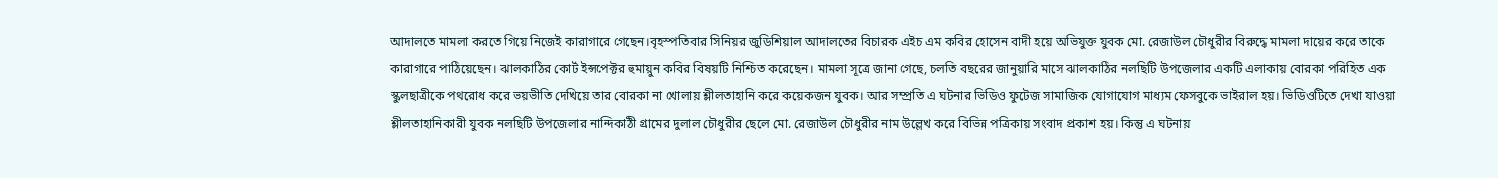আদালতে মামলা করতে গিয়ে নিজেই কারাগারে গেছেন।বৃহস্পতিবার সিনিয়র জুডিশিয়াল আদালতের বিচারক এইচ এম কবির হোসেন বাদী হয়ে অভিযুক্ত যুবক মো. রেজাউল চৌধুরীর বিরুদ্ধে মামলা দায়ের করে তাকে কারাগারে পাঠিয়েছেন। ঝালকাঠির কোর্ট ইন্সপেক্টর হুমায়ুন কবির বিষয়টি নিশ্চিত করেছেন। মামলা সূত্রে জানা গেছে, চলতি বছরের জানুয়ারি মাসে ঝালকাঠির নলছিটি উপজেলার একটি এলাকায় বোরকা পরিহিত এক স্কুলছাত্রীকে পথরোধ করে ভয়ভীতি দেখিয়ে তার বোরকা না খোলায় শ্লীলতাহানি করে কয়েকজন যুবক। আর সম্প্রতি এ ঘটনার ভিডিও ফুটেজ সামাজিক যোগাযোগ মাধ্যম ফেসবুকে ভাইরাল হয়। ভিডিওটিতে দেখা যাওয়া শ্লীলতাহানিকারী যুবক নলছিটি উপজেলার নান্দিকাঠী গ্রামের দুলাল চৌধুরীর ছেলে মো. রেজাউল চৌধুরীর নাম উল্লেখ করে বিভিন্ন পত্রিকায় সংবাদ প্রকাশ হয়। কিন্তু এ ঘটনায়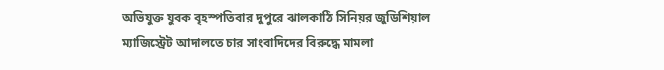অভিযুক্ত যুবক বৃহস্পতিবার দুপুরে ঝালকাঠি সিনিয়র জুডিশিয়াল ম্যাজিস্ট্রেট আদালতে চার সাংবাদিদের বিরুদ্ধে মামলা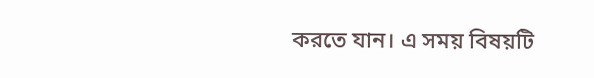করতে যান। এ সময় বিষয়টি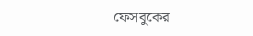ফেসবুকের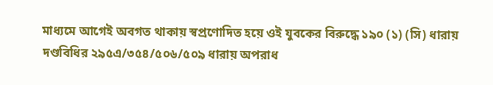মাধ্যমে আগেই অবগত থাকায় স্বপ্রণোদিত হয়ে ওই যুবকের বিরুদ্ধে ১৯০ (১) (সি) ধারায় দণ্ডবিধির ২৯৫এ/৩৫৪/৫০৬/৫০৯ ধারায় অপরাধ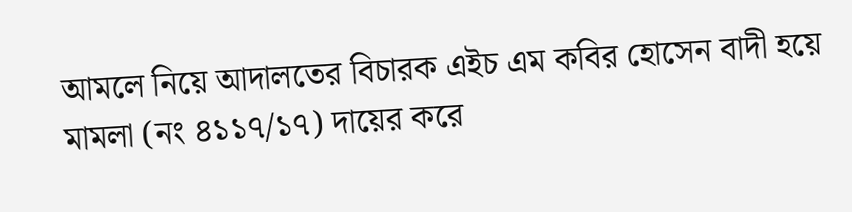আমলে নিয়ে আদালতের বিচারক এইচ এম কবির হোসেন বাদী হয়ে মামলা (নং ৪১১৭/১৭) দায়ের করে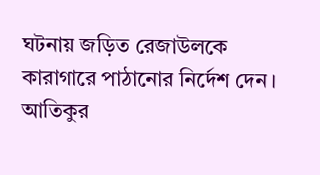ঘটনায় জড়িত রেজাউলকে কারাগারে পাঠানোর নির্দেশ দেন। আতিকুর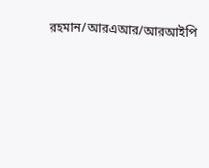রহমান/আরএআর/আরআইপি